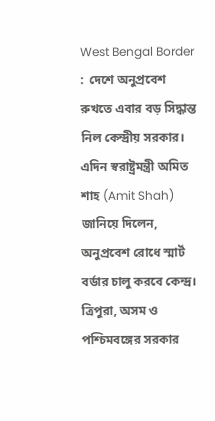West Bengal Border :  দেশে অনুপ্রবেশ রুখতে এবার বড় সিদ্ধান্ত নিল কেন্দ্রীয় সরকার। এদিন স্বরাষ্ট্রমন্ত্রী অমিত শাহ (Amit Shah) জানিয়ে দিলেন, অনুপ্রবেশ রোধে স্মার্ট বর্ডার চালু করবে কেন্দ্র। ত্রিপুরা, অসম ও পশ্চিমবঙ্গের সরকার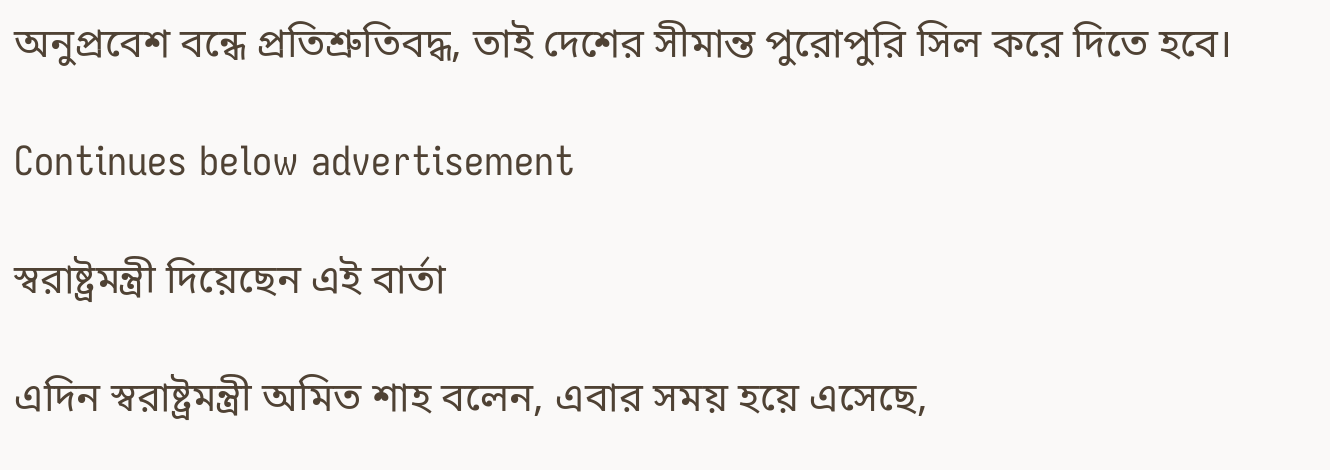অনুপ্রবেশ বন্ধে প্রতিশ্রুতিবদ্ধ, তাই দেশের সীমান্ত পুরোপুরি সিল করে দিতে হবে।

Continues below advertisement

স্বরাষ্ট্রমন্ত্রী দিয়েছেন এই বার্তা

এদিন স্বরাষ্ট্রমন্ত্রী অমিত শাহ বলেন, এবার সময় হয়ে এসেছে,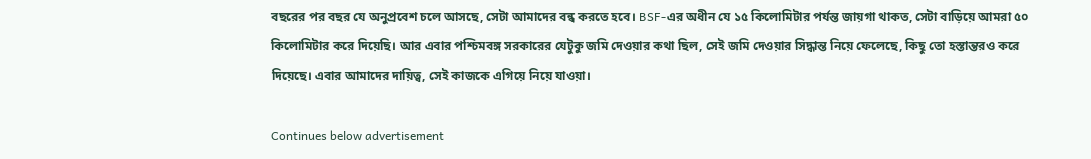বছরের পর বছর যে অনুপ্রবেশ চলে আসছে, সেটা আমাদের বন্ধ করতে হবে। BSF-এর অধীন যে ১৫ কিলোমিটার পর্যন্ত জায়গা থাকত, সেটা বাড়িয়ে আমরা ৫০ কিলোমিটার করে দিয়েছি। আর এবার পশ্চিমবঙ্গ সরকারের যেটুকু জমি দেওয়ার কথা ছিল, সেই জমি দেওয়ার সিদ্ধান্ত নিয়ে ফেলেছে, কিছু তো হস্তান্তরও করে দিয়েছে। এবার আমাদের দায়িত্ব, সেই কাজকে এগিয়ে নিয়ে যাওয়া।

Continues below advertisement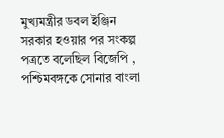মুখ্যমন্ত্রীর ডবল ইঞ্জিন সরকার হওয়ার পর সংকল্প পত্রতে বলেছিল বিজেপি , পশ্চিমবঙ্গকে সোনার বাংলা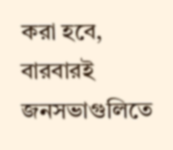করা হবে, বারবারই জনসভাগুলিতে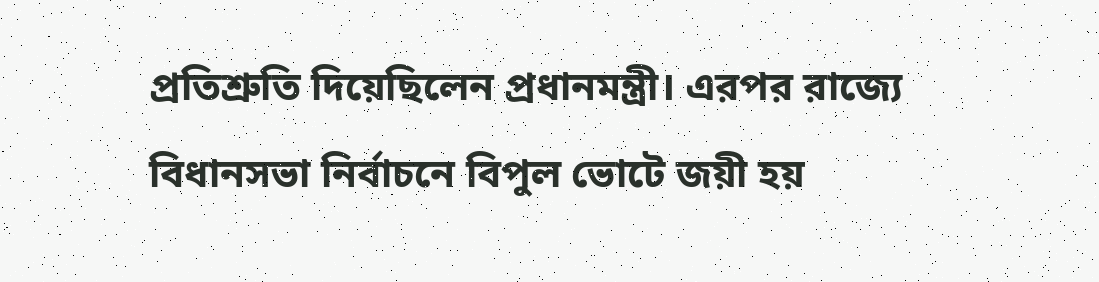প্রতিশ্রুতি দিয়েছিলেন প্রধানমন্ত্রী। এরপর রাজ্যে বিধানসভা নির্বাচনে বিপুল ভোটে জয়ী হয়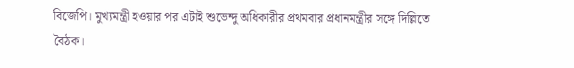বিজেপি। মুখ্যমন্ত্রী হওয়ার পর এটাই শুভেন্দু অধিকারীর প্রথমবার প্রধানমন্ত্রীর সঙ্গে দিল্লিতে বৈঠক।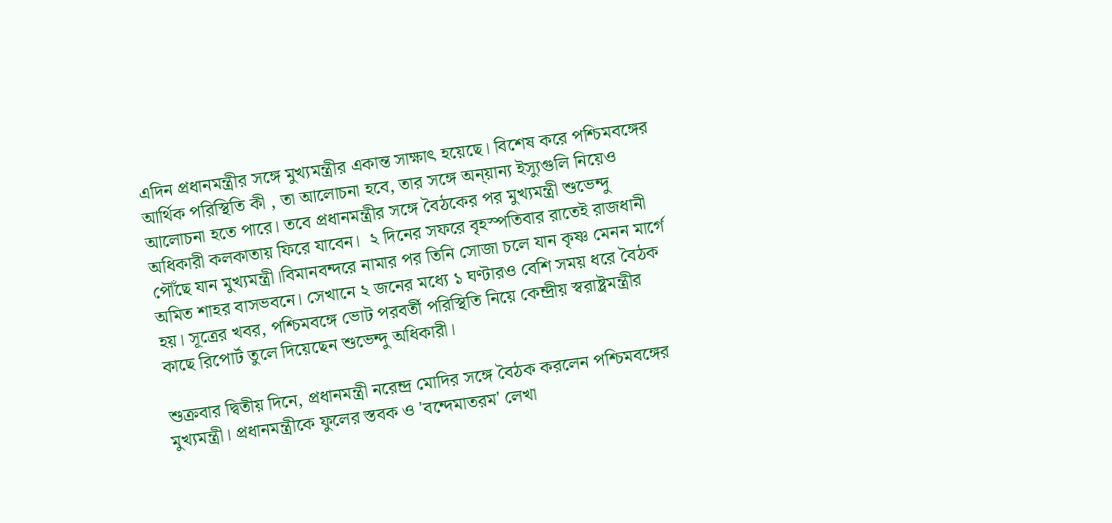এদিন প্রধানমন্ত্রীর সঙ্গে মুখ্যমন্ত্রীর একান্ত সাক্ষাৎ হয়েছে। বিশেষ করে পশ্চিমবঙ্গের আর্থিক পরিস্থিতি কী , তা আলোচনা হবে, তার সঙ্গে অন্য়ান্য ইস্যুগুলি নিয়েও আলোচনা হতে পারে। তবে প্রধানমন্ত্রীর সঙ্গে বৈঠকের পর মুখ্যমন্ত্রী শুভেন্দু অধিকারী কলকাতায় ফিরে যাবেন।  ২ দিনের সফরে বৃহস্পতিবার রাতেই রাজধানী পৌঁছে যান মুখ্যমন্ত্রী।বিমানবন্দরে নামার পর তিনি সোজা চলে যান কৃষ্ণ মেনন মার্গে অমিত শাহর বাসভবনে। সেখানে ২ জনের মধ্যে ১ ঘণ্টারও বেশি সময় ধরে বৈঠক হয়। সূত্রের খবর, পশ্চিমবঙ্গে ভোট পরবর্তী পরিস্থিতি নিয়ে কেন্দ্রীয় স্বরাষ্ট্রমন্ত্রীর কাছে রিপোর্ট তুলে দিয়েছেন শুভেন্দু অধিকারী।

শুক্রবার দ্বিতীয় দিনে, প্রধানমন্ত্রী নরেন্দ্র মোদির সঙ্গে বৈঠক করলেন পশ্চিমবঙ্গের মুখ্যমন্ত্রী। প্রধানমন্ত্রীকে ফুলের স্তবক ও 'বন্দেমাতরম' লেখা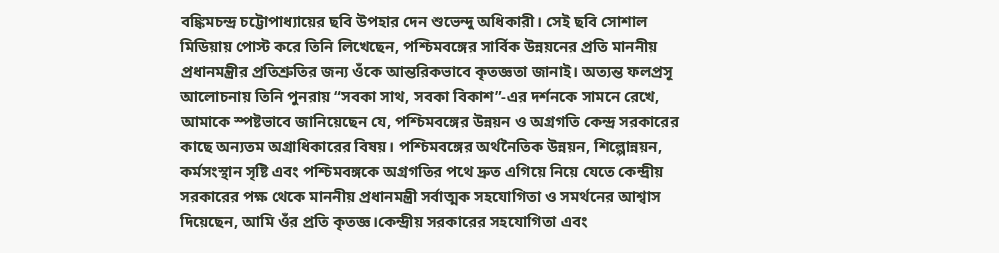বঙ্কিমচন্দ্র চট্টোপাধ্যায়ের ছবি উপহার দেন শুভেন্দু অধিকারী। সেই ছবি সোশাল মিডিয়ায় পোস্ট করে তিনি লিখেছেন, পশ্চিমবঙ্গের সার্বিক উন্নয়নের প্রতি মাননীয় প্রধানমন্ত্রীর প্রতিশ্রুতির জন্য ওঁকে আন্তরিকভাবে কৃতজ্ঞতা জানাই। অত্যন্ত ফলপ্রসূ আলোচনায় তিনি পুনরায় “সবকা সাথ, সবকা বিকাশ”-এর দর্শনকে সামনে রেখে, আমাকে স্পষ্টভাবে জানিয়েছেন যে, পশ্চিমবঙ্গের উন্নয়ন ও অগ্রগতি কেন্দ্র সরকারের কাছে অন্যতম অগ্রাধিকারের বিষয়। পশ্চিমবঙ্গের অর্থনৈতিক উন্নয়ন, শিল্পোন্নয়ন, কর্মসংস্থান সৃষ্টি এবং পশ্চিমবঙ্গকে অগ্রগতির পথে দ্রুত এগিয়ে নিয়ে যেতে কেন্দ্রীয় সরকারের পক্ষ থেকে মাননীয় প্রধানমন্ত্রী সর্বাত্মক সহযোগিতা ও সমর্থনের আশ্বাস দিয়েছেন, আমি ওঁর প্রতি কৃতজ্ঞ।কেন্দ্রীয় সরকারের সহযোগিতা এবং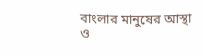বাংলার মানুষের আস্থা ও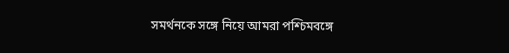সমর্থনকে সঙ্গে নিয়ে আমরা পশ্চিমবঙ্গে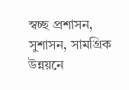স্বচ্ছ প্রশাসন, সুশাসন, সামগ্রিক উন্নয়নে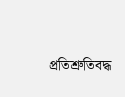প্রতিশ্রুতিবদ্ধ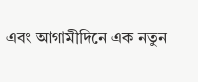এবং আগামীদিনে এক নতুন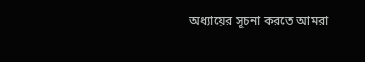অধ্যায়ের সূচনা করতে আমরা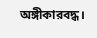অঙ্গীকারবদ্ধ।